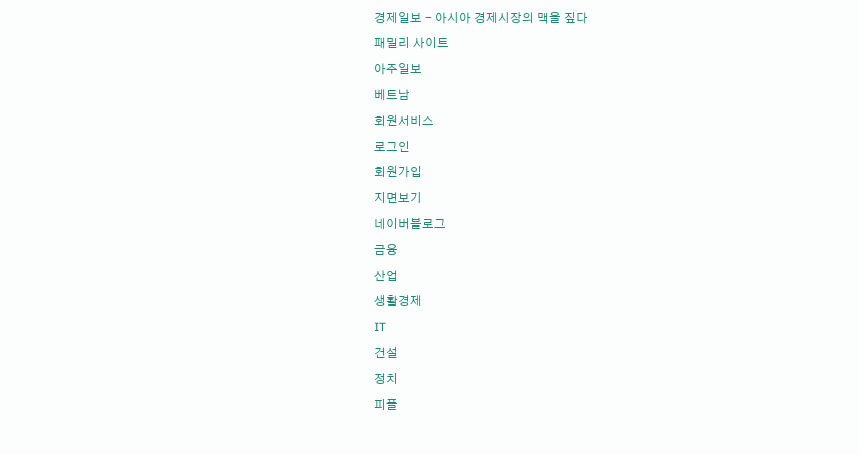경제일보 - 아시아 경제시장의 맥을 짚다
패밀리 사이트
아주일보
베트남
회원서비스
로그인
회원가입
지면보기
네이버블로그
금융
산업
생활경제
IT
건설
정치
피플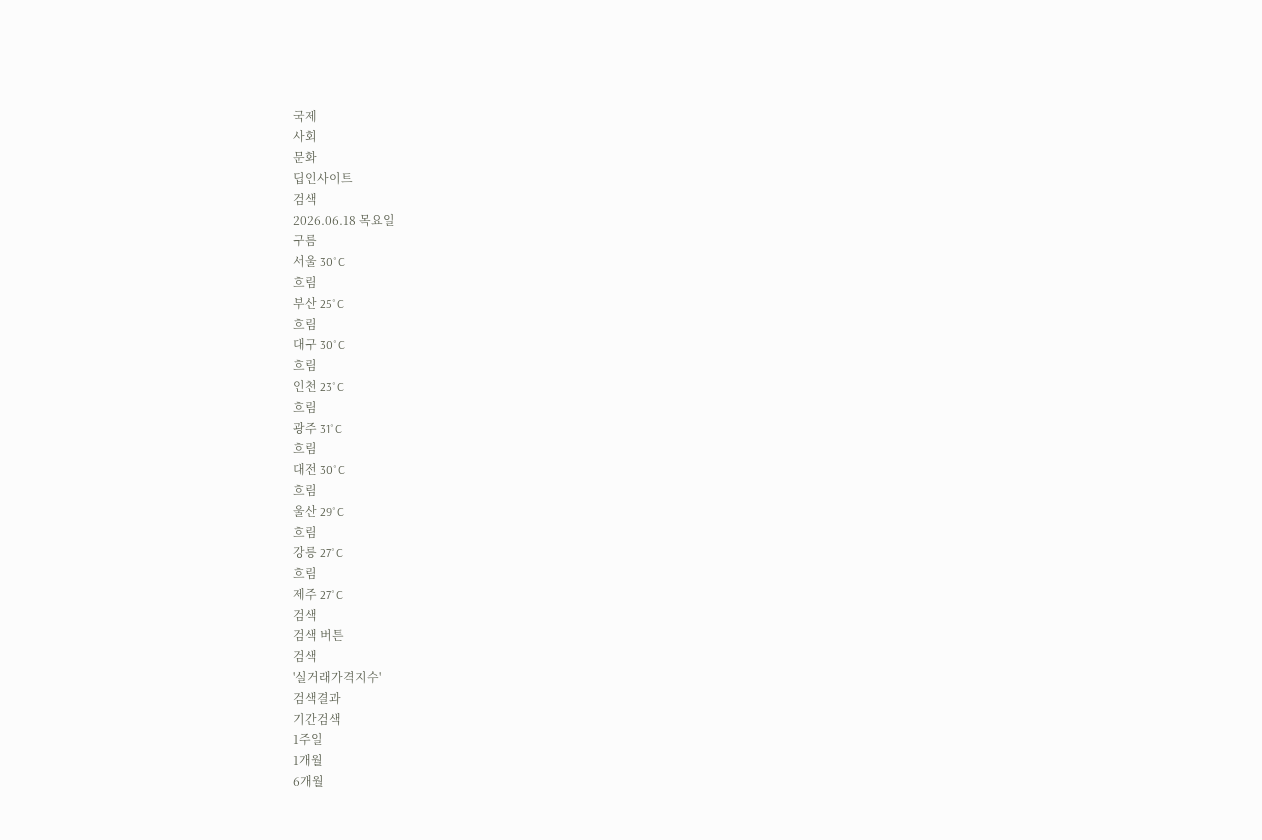국제
사회
문화
딥인사이트
검색
2026.06.18 목요일
구름
서울 30˚C
흐림
부산 25˚C
흐림
대구 30˚C
흐림
인천 23˚C
흐림
광주 31˚C
흐림
대전 30˚C
흐림
울산 29˚C
흐림
강릉 27˚C
흐림
제주 27˚C
검색
검색 버튼
검색
'실거래가격지수'
검색결과
기간검색
1주일
1개월
6개월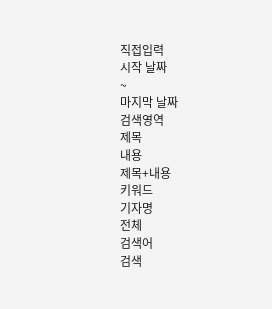직접입력
시작 날짜
~
마지막 날짜
검색영역
제목
내용
제목+내용
키워드
기자명
전체
검색어
검색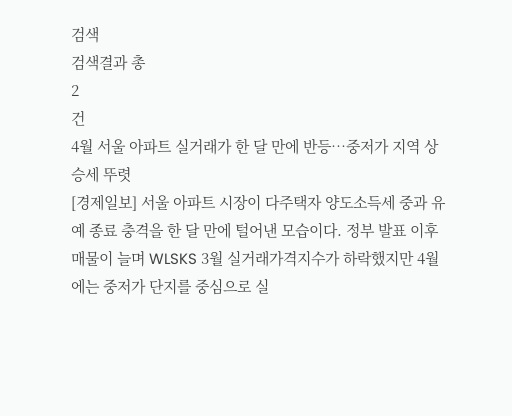검색
검색결과 총
2
건
4월 서울 아파트 실거래가 한 달 만에 반등…중저가 지역 상승세 뚜렷
[경제일보] 서울 아파트 시장이 다주택자 양도소득세 중과 유예 종료 충격을 한 달 만에 털어낸 모습이다. 정부 발표 이후 매물이 늘며 WLSKS 3월 실거래가격지수가 하락했지만 4월에는 중저가 단지를 중심으로 실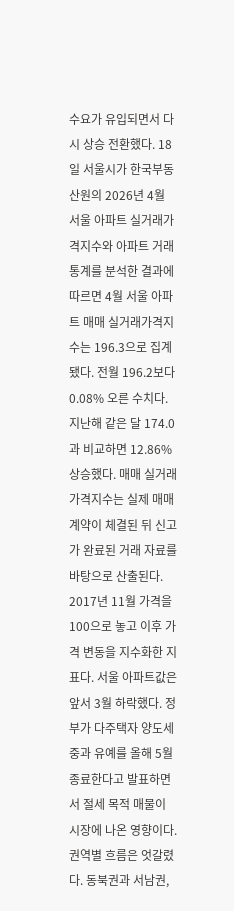수요가 유입되면서 다시 상승 전환했다. 18일 서울시가 한국부동산원의 2026년 4월 서울 아파트 실거래가격지수와 아파트 거래 통계를 분석한 결과에 따르면 4월 서울 아파트 매매 실거래가격지수는 196.3으로 집계됐다. 전월 196.2보다 0.08% 오른 수치다. 지난해 같은 달 174.0과 비교하면 12.86% 상승했다. 매매 실거래가격지수는 실제 매매계약이 체결된 뒤 신고가 완료된 거래 자료를 바탕으로 산출된다. 2017년 11월 가격을 100으로 놓고 이후 가격 변동을 지수화한 지표다. 서울 아파트값은 앞서 3월 하락했다. 정부가 다주택자 양도세 중과 유예를 올해 5월 종료한다고 발표하면서 절세 목적 매물이 시장에 나온 영향이다. 권역별 흐름은 엇갈렸다. 동북권과 서남권,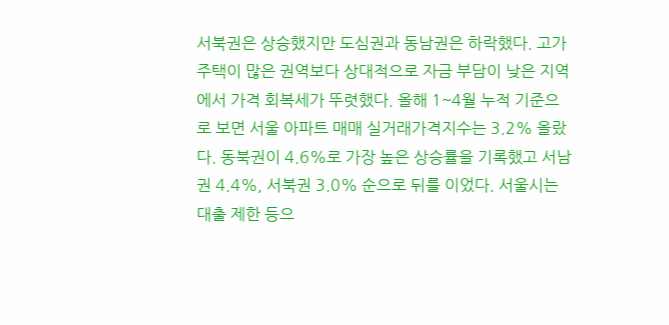서북권은 상승했지만 도심권과 동남권은 하락했다. 고가 주택이 많은 권역보다 상대적으로 자금 부담이 낮은 지역에서 가격 회복세가 뚜렷했다. 올해 1~4월 누적 기준으로 보면 서울 아파트 매매 실거래가격지수는 3.2% 올랐다. 동북권이 4.6%로 가장 높은 상승률을 기록했고 서남권 4.4%, 서북권 3.0% 순으로 뒤를 이었다. 서울시는 대출 제한 등으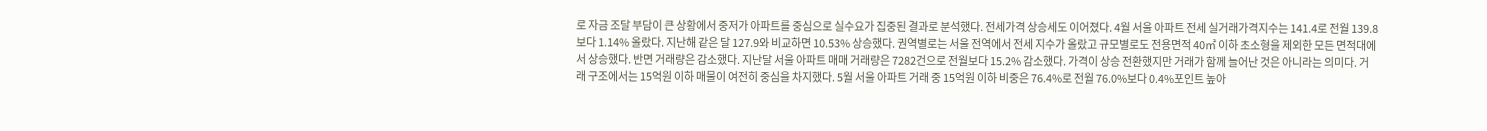로 자금 조달 부담이 큰 상황에서 중저가 아파트를 중심으로 실수요가 집중된 결과로 분석했다. 전세가격 상승세도 이어졌다. 4월 서울 아파트 전세 실거래가격지수는 141.4로 전월 139.8보다 1.14% 올랐다. 지난해 같은 달 127.9와 비교하면 10.53% 상승했다. 권역별로는 서울 전역에서 전세 지수가 올랐고 규모별로도 전용면적 40㎡ 이하 초소형을 제외한 모든 면적대에서 상승했다. 반면 거래량은 감소했다. 지난달 서울 아파트 매매 거래량은 7282건으로 전월보다 15.2% 감소했다. 가격이 상승 전환했지만 거래가 함께 늘어난 것은 아니라는 의미다. 거래 구조에서는 15억원 이하 매물이 여전히 중심을 차지했다. 5월 서울 아파트 거래 중 15억원 이하 비중은 76.4%로 전월 76.0%보다 0.4%포인트 높아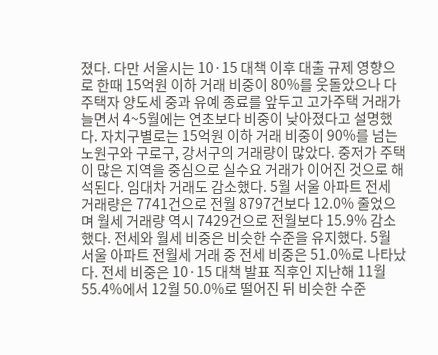졌다. 다만 서울시는 10·15 대책 이후 대출 규제 영향으로 한때 15억원 이하 거래 비중이 80%를 웃돌았으나 다주택자 양도세 중과 유예 종료를 앞두고 고가주택 거래가 늘면서 4~5월에는 연초보다 비중이 낮아졌다고 설명했다. 자치구별로는 15억원 이하 거래 비중이 90%를 넘는 노원구와 구로구, 강서구의 거래량이 많았다. 중저가 주택이 많은 지역을 중심으로 실수요 거래가 이어진 것으로 해석된다. 임대차 거래도 감소했다. 5월 서울 아파트 전세 거래량은 7741건으로 전월 8797건보다 12.0% 줄었으며 월세 거래량 역시 7429건으로 전월보다 15.9% 감소했다. 전세와 월세 비중은 비슷한 수준을 유지했다. 5월 서울 아파트 전월세 거래 중 전세 비중은 51.0%로 나타났다. 전세 비중은 10·15 대책 발표 직후인 지난해 11월 55.4%에서 12월 50.0%로 떨어진 뒤 비슷한 수준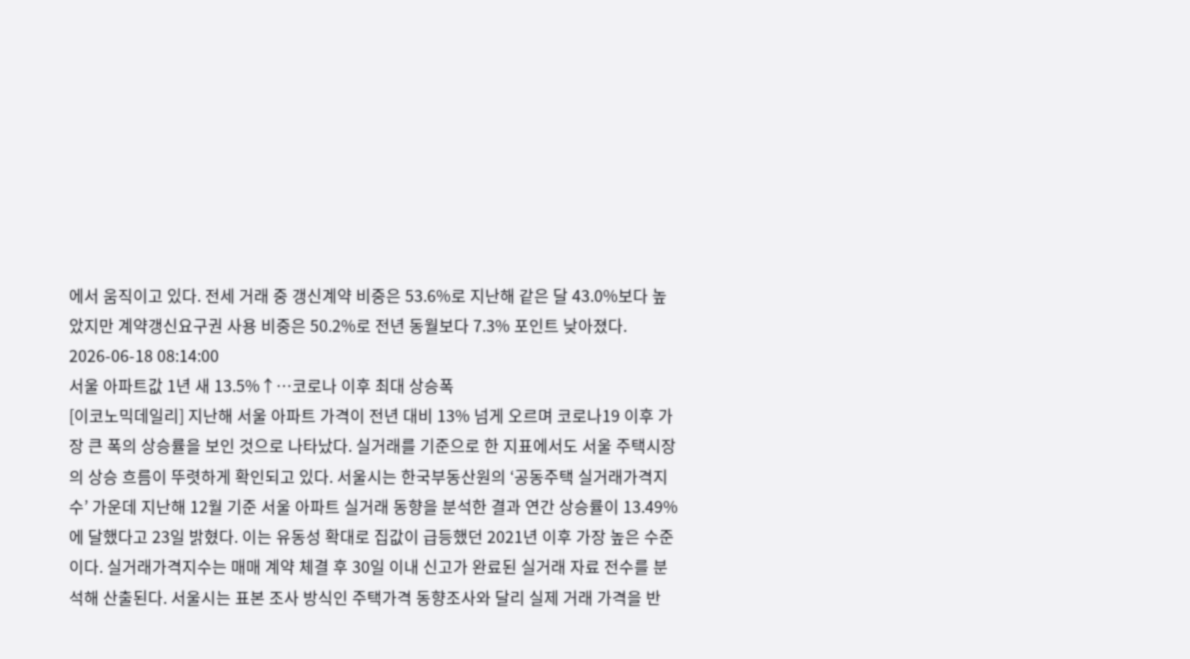에서 움직이고 있다. 전세 거래 중 갱신계약 비중은 53.6%로 지난해 같은 달 43.0%보다 높았지만 계약갱신요구권 사용 비중은 50.2%로 전년 동월보다 7.3% 포인트 낮아졌다.
2026-06-18 08:14:00
서울 아파트값 1년 새 13.5%↑…코로나 이후 최대 상승폭
[이코노믹데일리] 지난해 서울 아파트 가격이 전년 대비 13% 넘게 오르며 코로나19 이후 가장 큰 폭의 상승률을 보인 것으로 나타났다. 실거래를 기준으로 한 지표에서도 서울 주택시장의 상승 흐름이 뚜렷하게 확인되고 있다. 서울시는 한국부동산원의 ‘공동주택 실거래가격지수’ 가운데 지난해 12월 기준 서울 아파트 실거래 동향을 분석한 결과 연간 상승률이 13.49%에 달했다고 23일 밝혔다. 이는 유동성 확대로 집값이 급등했던 2021년 이후 가장 높은 수준이다. 실거래가격지수는 매매 계약 체결 후 30일 이내 신고가 완료된 실거래 자료 전수를 분석해 산출된다. 서울시는 표본 조사 방식인 주택가격 동향조사와 달리 실제 거래 가격을 반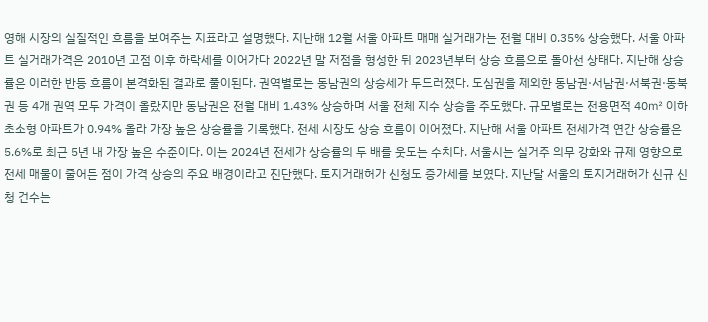영해 시장의 실질적인 흐름을 보여주는 지표라고 설명했다. 지난해 12월 서울 아파트 매매 실거래가는 전월 대비 0.35% 상승했다. 서울 아파트 실거래가격은 2010년 고점 이후 하락세를 이어가다 2022년 말 저점을 형성한 뒤 2023년부터 상승 흐름으로 돌아선 상태다. 지난해 상승률은 이러한 반등 흐름이 본격화된 결과로 풀이된다. 권역별로는 동남권의 상승세가 두드러졌다. 도심권을 제외한 동남권·서남권·서북권·동북권 등 4개 권역 모두 가격이 올랐지만 동남권은 전월 대비 1.43% 상승하며 서울 전체 지수 상승을 주도했다. 규모별로는 전용면적 40㎡ 이하 초소형 아파트가 0.94% 올라 가장 높은 상승률을 기록했다. 전세 시장도 상승 흐름이 이어졌다. 지난해 서울 아파트 전세가격 연간 상승률은 5.6%로 최근 5년 내 가장 높은 수준이다. 이는 2024년 전세가 상승률의 두 배를 웃도는 수치다. 서울시는 실거주 의무 강화와 규제 영향으로 전세 매물이 줄어든 점이 가격 상승의 주요 배경이라고 진단했다. 토지거래허가 신청도 증가세를 보였다. 지난달 서울의 토지거래허가 신규 신청 건수는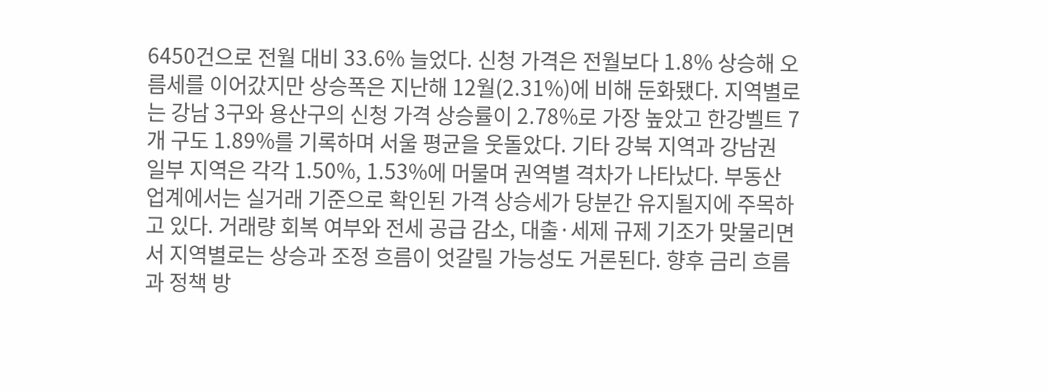6450건으로 전월 대비 33.6% 늘었다. 신청 가격은 전월보다 1.8% 상승해 오름세를 이어갔지만 상승폭은 지난해 12월(2.31%)에 비해 둔화됐다. 지역별로는 강남 3구와 용산구의 신청 가격 상승률이 2.78%로 가장 높았고 한강벨트 7개 구도 1.89%를 기록하며 서울 평균을 웃돌았다. 기타 강북 지역과 강남권 일부 지역은 각각 1.50%, 1.53%에 머물며 권역별 격차가 나타났다. 부동산 업계에서는 실거래 기준으로 확인된 가격 상승세가 당분간 유지될지에 주목하고 있다. 거래량 회복 여부와 전세 공급 감소, 대출·세제 규제 기조가 맞물리면서 지역별로는 상승과 조정 흐름이 엇갈릴 가능성도 거론된다. 향후 금리 흐름과 정책 방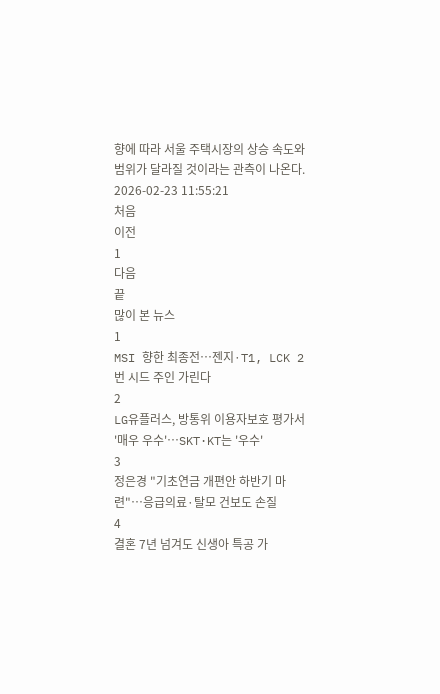향에 따라 서울 주택시장의 상승 속도와 범위가 달라질 것이라는 관측이 나온다.
2026-02-23 11:55:21
처음
이전
1
다음
끝
많이 본 뉴스
1
MSI 향한 최종전…젠지·T1, LCK 2번 시드 주인 가린다
2
LG유플러스, 방통위 이용자보호 평가서 '매우 우수'…SKT·KT는 '우수'
3
정은경 "기초연금 개편안 하반기 마련"…응급의료·탈모 건보도 손질
4
결혼 7년 넘겨도 신생아 특공 가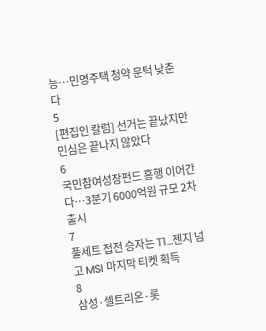능…민영주택 청약 문턱 낮춘다
5
[편집인 칼럼] 선거는 끝났지만 민심은 끝나지 않았다
6
국민참여성장펀드 흥행 이어간다…3분기 6000억원 규모 2차 출시
7
풀세트 접전 승자는 T1…젠지 넘고 MSI 마지막 티켓 획득
8
삼성·셀트리온·롯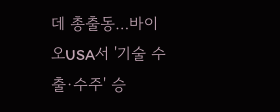데 총출동…바이오USA서 '기술 수출·수주' 승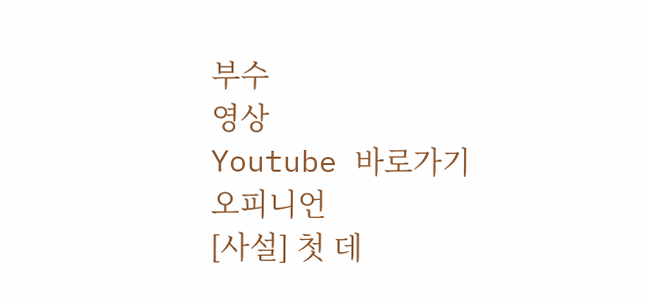부수
영상
Youtube 바로가기
오피니언
[사설] 첫 데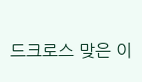드크로스 맞은 이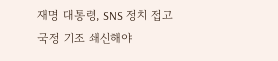재명 대통령, SNS 정치 접고 국정 기조 쇄신해야